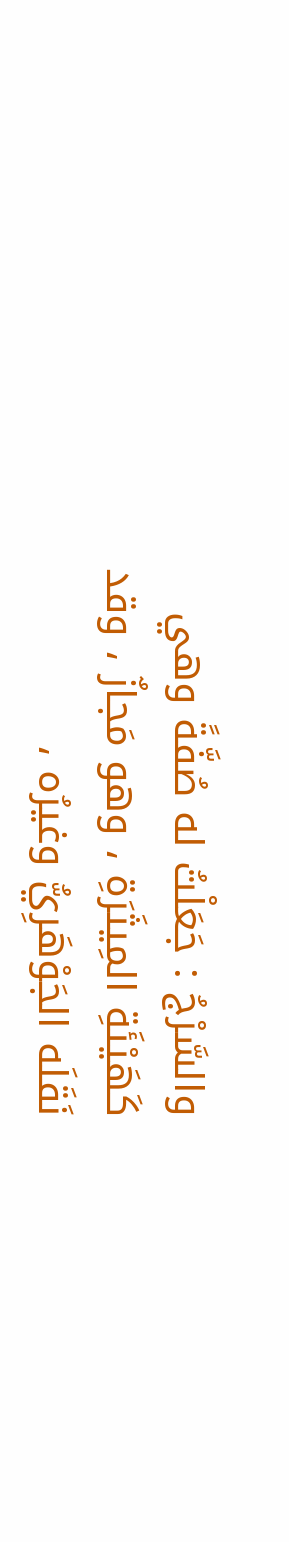والسَّرْجُ : جَعَلْتُ له صُفَّةً وهي كَهَيْئَةِ المِيثَرَةِ ، وهو مَجازٌ ، وقد نَقَلَه الجَوْهَرِيُّ وغيرُه ،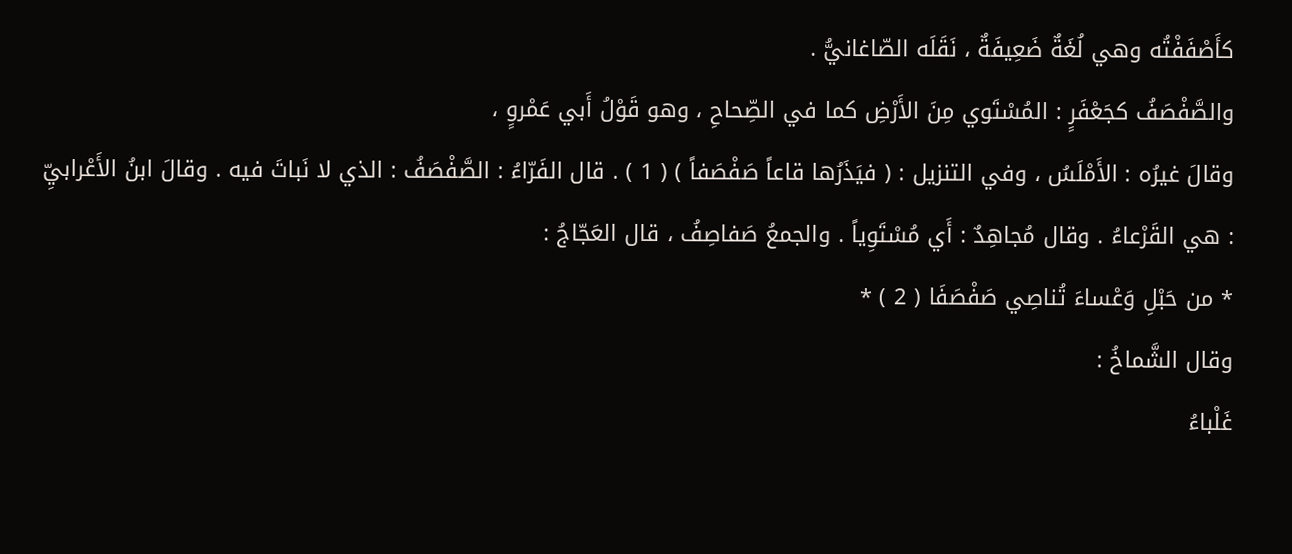كأَصْفَفْتُه وهي لُغَةٌ ضَعِيفَةٌ ، نَقَلَه الصّاغانيُّ .
والصَّفْصَفُ كجَعْفَرٍ : المُسْتَوي مِنَ الأَرْضِ كما في الصِّحاحِ ، وهو قَوْلُ أَبي عَمْروٍ ،
وقالَ غيرُه : الأَمْلَسُ ، وفي التنزيل : ( فيَذَرُها قاعاً صَفْصَفاً ) ( 1 ) . قال الفَرّاءُ : الصَّفْصَفُ : الذي لا نَباتَ فيه . وقالَ ابنُ الأَعْرابيِّ : هي القَرْعاءُ . وقال مُجاهِدٌ : أَي مُسْتَوِياً . والجمعُ صَفاصِفُ ، قال العَجّاجُ :
* من حَبْلِ وَعْساءَ تُناصِي صَفْصَفَا ( 2 ) *
وقال الشَّماخُ :
غَلْباءُ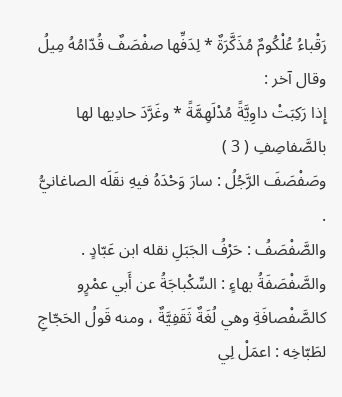رَقْباءُ عُلْكُومٌ مُذَكَّرَةٌ * لِدَفِّها صفْصَفٌ قُدّامُهُ مِيلُ
وقال آخر :
إِذا رَكِبَتْ داوِيَّةً مُدْلَهِمَّةً * وغَرَّدَ حادِيها لها بالصَّفاصِفِ ( 3 )
وصَفْصَفَ الرَّجُلُ : سارَ وَحْدَهُ فيهِ نقَلَه الصاغانيُّ .
والصَّفْصَفُ : حَرْفُ الجَبَلِ نقله ابن عَبّادٍ .
والصَّفْصَفَةُ بهاءٍ : السِّكْباجَةُ عن أَبي عمْرٍو كالصَّفْصافَةِ وهي لُغَةٌ ثَقَفِيَّةٌ ، ومنه قَولُ الحَجّاجِ لطَبّاخِه : اعمَلْ لِي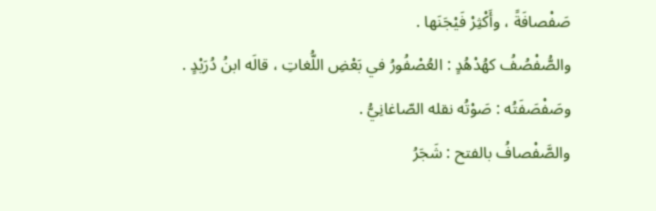صَفْصافَةً ، وأَكْثِرْ فَيْجَنَها .
والصُّفْصُفُ كهُدْهُدٍ : العُصْفُورُ في بَعْضِ اللُّغاتِ ، قالَه ابنُ دُرَيْدٍ .
وصَفْصَفَتُه : صَوْتُه نقله الصّاغانِيُّ .
والصَّفْصافُ بالفتح : شَجَرُ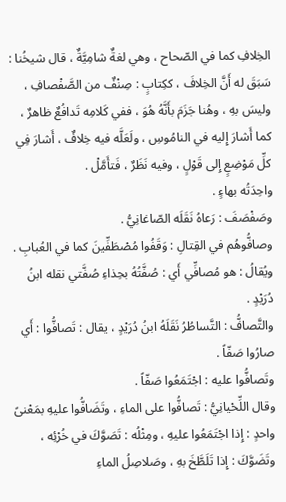الخِلافِ كما في الصّحاح ، وهي لغةٌ شامِيَّةٌ ، قال شيخُنا : سَبَقَ له أَنَّ الخِلافَ ، ككِتابٍ : صِنْفٌ من الصَّفْصافِ ، وليسَ بهِ ، وهُنا جَزَمَ بأَنَّهُ هُوَ ، ففي كَلامِه تَدافُعٌ ظاهرٌ ، كما أَشارَ إِليه في النامُوسِ ، ولَعَلَّه فيه خِلافٌ ، أَشارَ فِي كلِّ مَوْضِعٍ إِلى قَوْلٍ ، وفيه نَظَرٌ ، فَتأَمَّلْ .
واحِدَتُه بهاءٍ .
وصَفْصَفَ : رَعاهُ نَقَلَه الصّاغانِيُّ .
وصافُّوهُم في القِتالِ : وَقَفُوا مُصْطَفِّينَ كما في العُبابِ .
ويُقالُ : هو مُصافِّي أَي : صُفَّتُهُ بحِذاءِ صُفَّتي نقله ابنُ دُرَيْدٍ .
والتَّصافُّ : التَّساطُرُ نَقَلَهُ ابنُ دُرَيْدٍ ، يقال : تَصافُّوا : أَي صارُوا صَفّاً .
وتَصافُّوا عليه : اجْتَمَعُوا صَفّاً .
وقال اللِّحْيانِيُّ : تَصافُّوا على الماءِ ، وتَضَافُّوا عليهِ بمَعْنىً واحدٍ : إِذا اجْتَمَعُوا عليهِ ، ومِثْلُه : تَصَوَّكَ في خُرْئِه ، وتَضَوَّكَ : إِذا تَلَطَّخَ بهِ ، وصَلاصِلُ الماءِ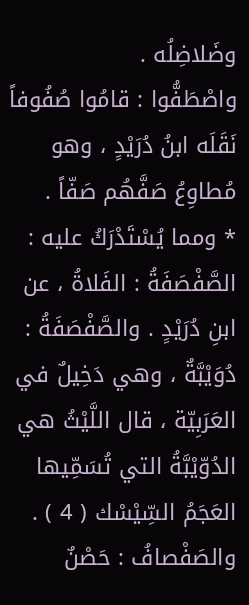وضَلاضِلُه .
واصْطَفُّوا : قامُوا صُفُوفاً نَقَلَه ابنُ دُرَيْدٍ ، وهو مُطاوِعُ صَفَّهُم صَفّاً .
* ومما يُسْتَدْرَكُ عليه :
الصَّفْصَفَةُ : الفَلاةُ ، عن ابنِ دُرَيْدٍ . والصَّفْصَفَةُ : دُوَيْبَّةٌ ، وهي دَخِيلٌ في العَرَبِيّة ، قال اللَّيْثُ هي الدُوّيْبَّةُ التي تُسَمِّيها العَجَمُ السِّيْسْك ( 4 ) .
والصَفْصافُ : حَصْنٌ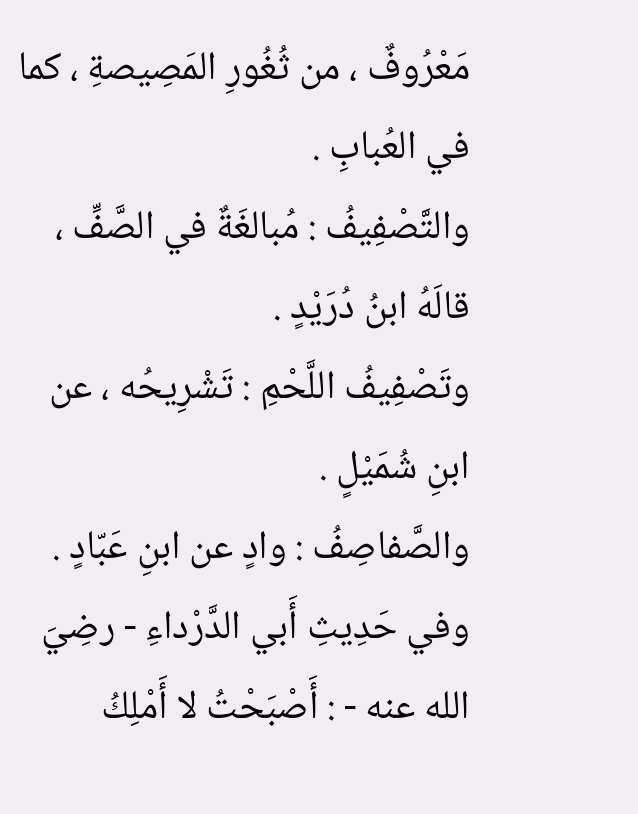مَعْرُوفٌ ، من ثُغُورِ المَصِيصةِ ، كما في العُبابِ .
والتَّصْفِيفُ : مُبالغَةٌ في الصَّفِّ ، قالَهُ ابنُ دُرَيْدٍ .
وتَصْفِيفُ اللَّحْمِ : تَشْرِيحُه ، عن ابنِ شُمَيْلٍ .
والصَّفاصِفُ : وادٍ عن ابنِ عَبّادٍ .
وفي حَدِيثِ أَبي الدَّرْداءِ - رضِيَ الله عنه - : أَصْبَحْتُ لا أَمْلِكُ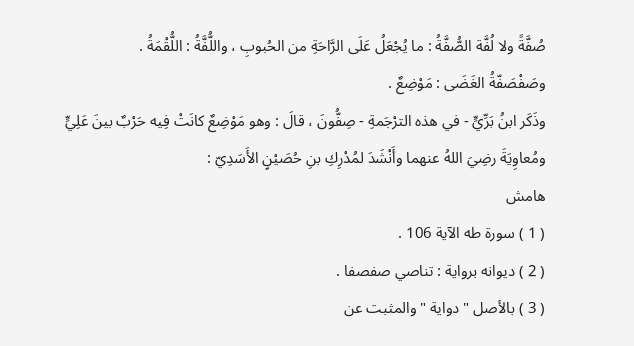صُفَّةً ولا لُفَّة الصُّفَّةُ : ما يُجْعَلُ عَلَى الرَّاحَةِ من الحُبوبِ ، واللُّفَّةُ : اللُّقْمَةُ .
وصَفْصَفّةُ الغَضَى : مَوْضِعٌ .
وذَكَر ابنُ بَرِّيٍّ - في هذه الترْجَمةِ - صِفُّونَ ، قالَ : وهو مَوْضِعٌ كانَتْ فِيه حَرْبٌ بينَ عَلِيٍّ ومُعاوِيَةَ رضِيَ اللهُ عنهما وأَنْشَدَ لمُدْرِكِ بنِ حُصَيْنٍ الأَسَدِيّ :
هامش
( 1 ) سورة طه الآية 106 .
( 2 ) ديوانه برواية : تناصي صفصفا .
( 3 ) بالأصل " دواية " والمثبت عن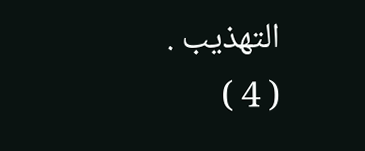التهذيب .
( 4 )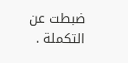ضبطت عن التكملة .